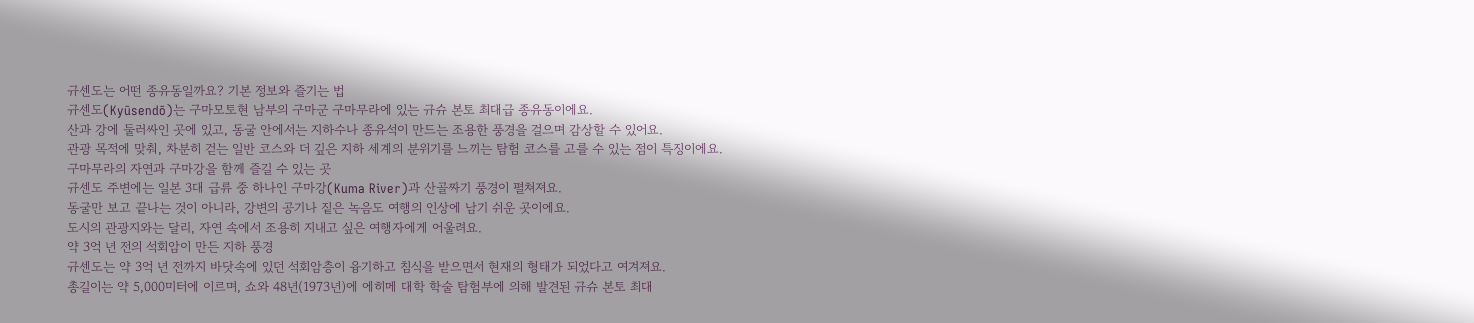규센도는 어떤 종유동일까요? 기본 정보와 즐기는 법
규센도(Kyūsendō)는 구마모토현 남부의 구마군 구마무라에 있는 규슈 본토 최대급 종유동이에요.
산과 강에 둘러싸인 곳에 있고, 동굴 안에서는 지하수나 종유석이 만드는 조용한 풍경을 걸으며 감상할 수 있어요.
관광 목적에 맞춰, 차분히 걷는 일반 코스와 더 깊은 지하 세계의 분위기를 느끼는 탐험 코스를 고를 수 있는 점이 특징이에요.
구마무라의 자연과 구마강을 함께 즐길 수 있는 곳
규센도 주변에는 일본 3대 급류 중 하나인 구마강(Kuma River)과 산골짜기 풍경이 펼쳐져요.
동굴만 보고 끝나는 것이 아니라, 강변의 공기나 짙은 녹음도 여행의 인상에 남기 쉬운 곳이에요.
도시의 관광지와는 달리, 자연 속에서 조용히 지내고 싶은 여행자에게 어울려요.
약 3억 년 전의 석회암이 만든 지하 풍경
규센도는 약 3억 년 전까지 바닷속에 있던 석회암층이 융기하고 침식을 받으면서 현재의 형태가 되었다고 여겨져요.
총길이는 약 5,000미터에 이르며, 쇼와 48년(1973년)에 에히메 대학 학술 탐험부에 의해 발견된 규슈 본토 최대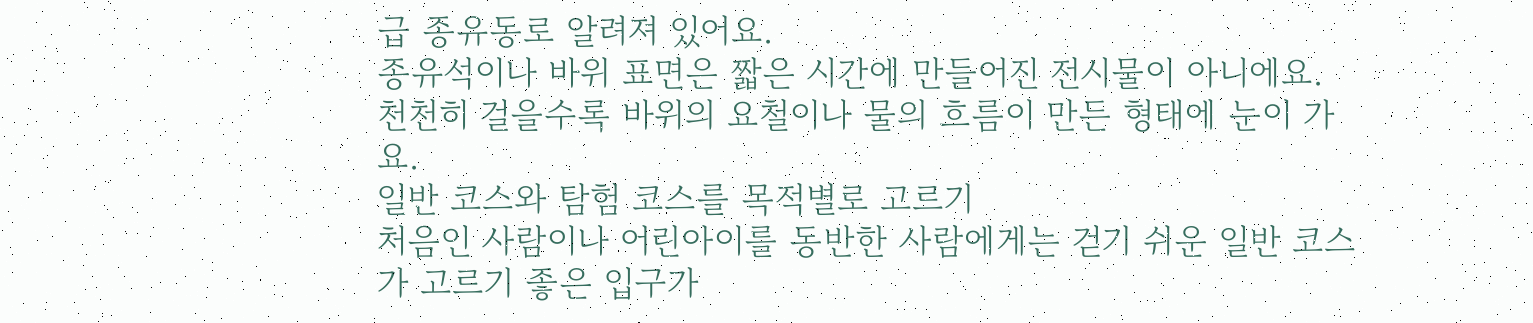급 종유동로 알려져 있어요.
종유석이나 바위 표면은 짧은 시간에 만들어진 전시물이 아니에요.
천천히 걸을수록 바위의 요철이나 물의 흐름이 만든 형태에 눈이 가요.
일반 코스와 탐험 코스를 목적별로 고르기
처음인 사람이나 어린아이를 동반한 사람에게는 걷기 쉬운 일반 코스가 고르기 좋은 입구가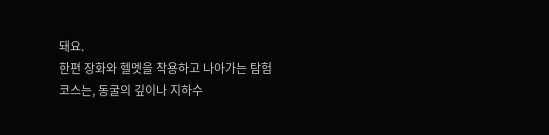돼요.
한편 장화와 헬멧을 착용하고 나아가는 탐험 코스는, 동굴의 깊이나 지하수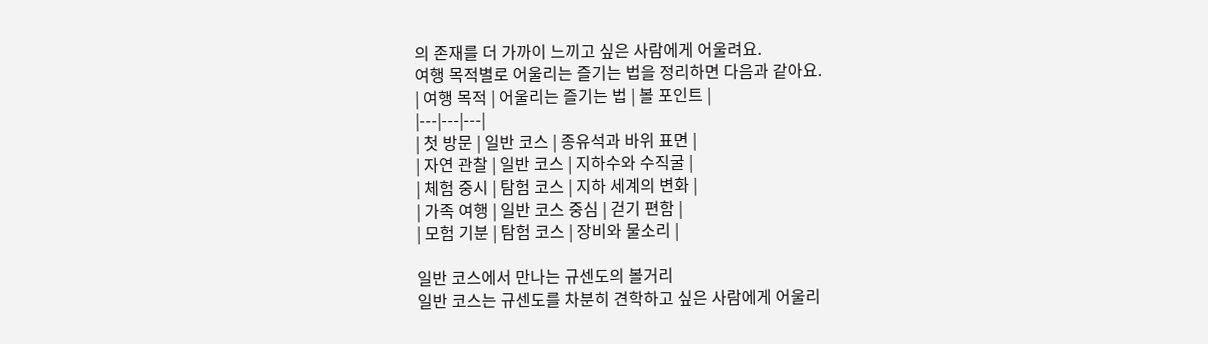의 존재를 더 가까이 느끼고 싶은 사람에게 어울려요.
여행 목적별로 어울리는 즐기는 법을 정리하면 다음과 같아요.
| 여행 목적 | 어울리는 즐기는 법 | 볼 포인트 |
|---|---|---|
| 첫 방문 | 일반 코스 | 종유석과 바위 표면 |
| 자연 관찰 | 일반 코스 | 지하수와 수직굴 |
| 체험 중시 | 탐험 코스 | 지하 세계의 변화 |
| 가족 여행 | 일반 코스 중심 | 걷기 편함 |
| 모험 기분 | 탐험 코스 | 장비와 물소리 |

일반 코스에서 만나는 규센도의 볼거리
일반 코스는 규센도를 차분히 견학하고 싶은 사람에게 어울리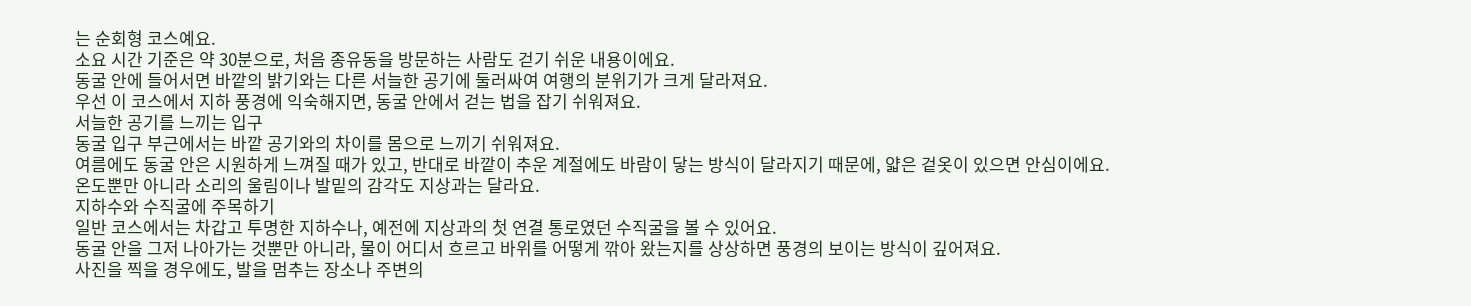는 순회형 코스예요.
소요 시간 기준은 약 30분으로, 처음 종유동을 방문하는 사람도 걷기 쉬운 내용이에요.
동굴 안에 들어서면 바깥의 밝기와는 다른 서늘한 공기에 둘러싸여 여행의 분위기가 크게 달라져요.
우선 이 코스에서 지하 풍경에 익숙해지면, 동굴 안에서 걷는 법을 잡기 쉬워져요.
서늘한 공기를 느끼는 입구
동굴 입구 부근에서는 바깥 공기와의 차이를 몸으로 느끼기 쉬워져요.
여름에도 동굴 안은 시원하게 느껴질 때가 있고, 반대로 바깥이 추운 계절에도 바람이 닿는 방식이 달라지기 때문에, 얇은 겉옷이 있으면 안심이에요.
온도뿐만 아니라 소리의 울림이나 발밑의 감각도 지상과는 달라요.
지하수와 수직굴에 주목하기
일반 코스에서는 차갑고 투명한 지하수나, 예전에 지상과의 첫 연결 통로였던 수직굴을 볼 수 있어요.
동굴 안을 그저 나아가는 것뿐만 아니라, 물이 어디서 흐르고 바위를 어떻게 깎아 왔는지를 상상하면 풍경의 보이는 방식이 깊어져요.
사진을 찍을 경우에도, 발을 멈추는 장소나 주변의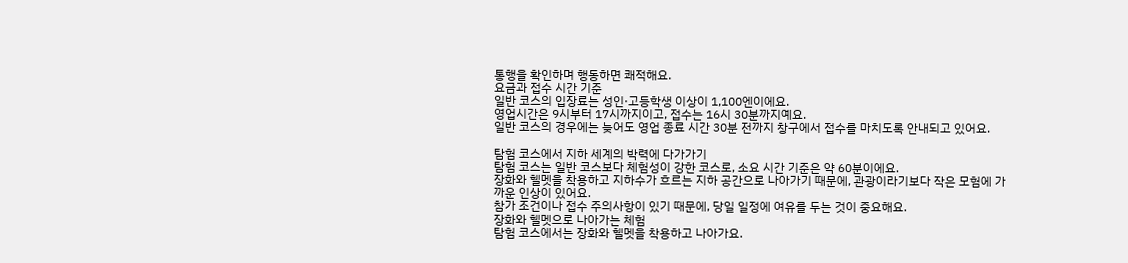통행을 확인하며 행동하면 쾌적해요.
요금과 접수 시간 기준
일반 코스의 입장료는 성인·고등학생 이상이 1,100엔이에요.
영업시간은 9시부터 17시까지이고, 접수는 16시 30분까지예요.
일반 코스의 경우에는 늦어도 영업 종료 시간 30분 전까지 창구에서 접수를 마치도록 안내되고 있어요.

탐험 코스에서 지하 세계의 박력에 다가가기
탐험 코스는 일반 코스보다 체험성이 강한 코스로, 소요 시간 기준은 약 60분이에요.
장화와 헬멧을 착용하고 지하수가 흐르는 지하 공간으로 나아가기 때문에, 관광이라기보다 작은 모험에 가까운 인상이 있어요.
참가 조건이나 접수 주의사항이 있기 때문에, 당일 일정에 여유를 두는 것이 중요해요.
장화와 헬멧으로 나아가는 체험
탐험 코스에서는 장화와 헬멧을 착용하고 나아가요.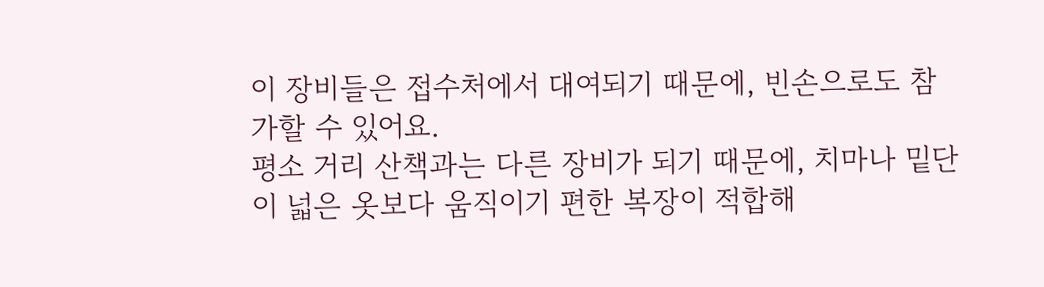이 장비들은 접수처에서 대여되기 때문에, 빈손으로도 참가할 수 있어요.
평소 거리 산책과는 다른 장비가 되기 때문에, 치마나 밑단이 넓은 옷보다 움직이기 편한 복장이 적합해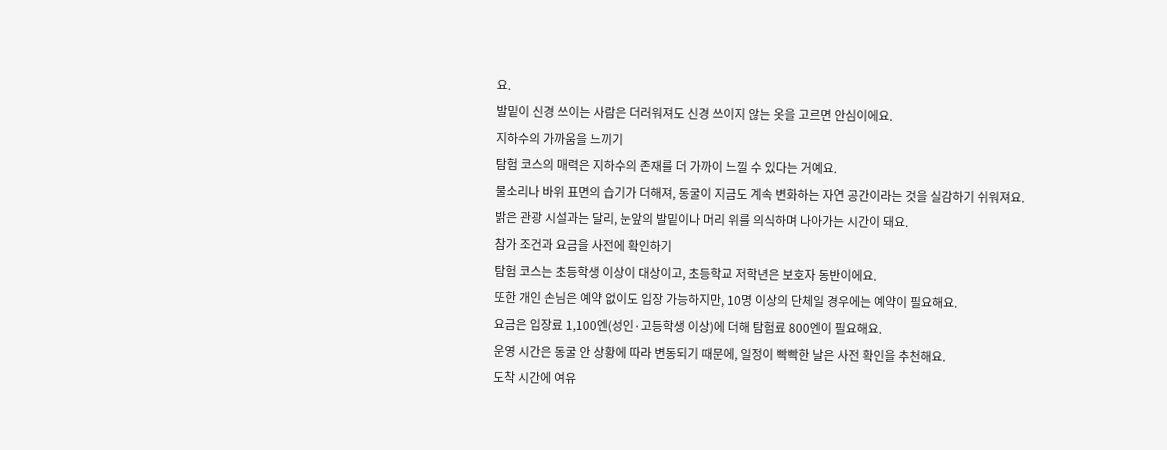요.
발밑이 신경 쓰이는 사람은 더러워져도 신경 쓰이지 않는 옷을 고르면 안심이에요.
지하수의 가까움을 느끼기
탐험 코스의 매력은 지하수의 존재를 더 가까이 느낄 수 있다는 거예요.
물소리나 바위 표면의 습기가 더해져, 동굴이 지금도 계속 변화하는 자연 공간이라는 것을 실감하기 쉬워져요.
밝은 관광 시설과는 달리, 눈앞의 발밑이나 머리 위를 의식하며 나아가는 시간이 돼요.
참가 조건과 요금을 사전에 확인하기
탐험 코스는 초등학생 이상이 대상이고, 초등학교 저학년은 보호자 동반이에요.
또한 개인 손님은 예약 없이도 입장 가능하지만, 10명 이상의 단체일 경우에는 예약이 필요해요.
요금은 입장료 1,100엔(성인·고등학생 이상)에 더해 탐험료 800엔이 필요해요.
운영 시간은 동굴 안 상황에 따라 변동되기 때문에, 일정이 빡빡한 날은 사전 확인을 추천해요.
도착 시간에 여유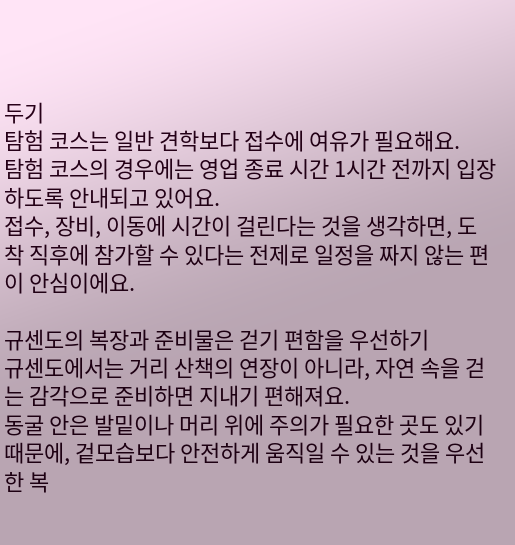두기
탐험 코스는 일반 견학보다 접수에 여유가 필요해요.
탐험 코스의 경우에는 영업 종료 시간 1시간 전까지 입장하도록 안내되고 있어요.
접수, 장비, 이동에 시간이 걸린다는 것을 생각하면, 도착 직후에 참가할 수 있다는 전제로 일정을 짜지 않는 편이 안심이에요.

규센도의 복장과 준비물은 걷기 편함을 우선하기
규센도에서는 거리 산책의 연장이 아니라, 자연 속을 걷는 감각으로 준비하면 지내기 편해져요.
동굴 안은 발밑이나 머리 위에 주의가 필요한 곳도 있기 때문에, 겉모습보다 안전하게 움직일 수 있는 것을 우선한 복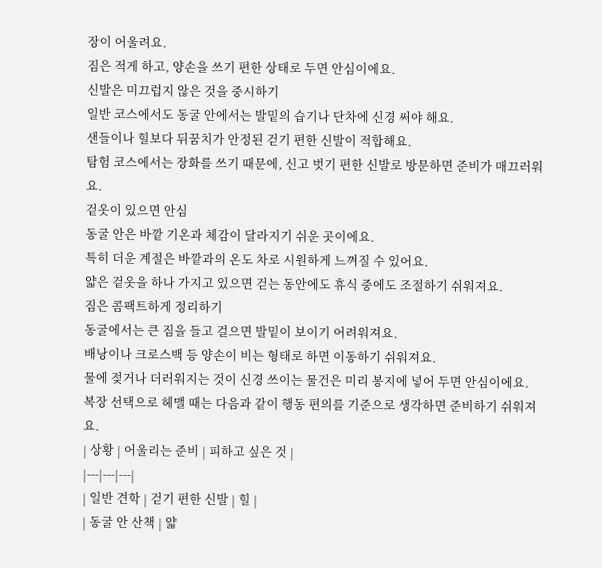장이 어울려요.
짐은 적게 하고, 양손을 쓰기 편한 상태로 두면 안심이에요.
신발은 미끄럽지 않은 것을 중시하기
일반 코스에서도 동굴 안에서는 발밑의 습기나 단차에 신경 써야 해요.
샌들이나 힐보다 뒤꿈치가 안정된 걷기 편한 신발이 적합해요.
탐험 코스에서는 장화를 쓰기 때문에, 신고 벗기 편한 신발로 방문하면 준비가 매끄러워요.
겉옷이 있으면 안심
동굴 안은 바깥 기온과 체감이 달라지기 쉬운 곳이에요.
특히 더운 계절은 바깥과의 온도 차로 시원하게 느껴질 수 있어요.
얇은 겉옷을 하나 가지고 있으면 걷는 동안에도 휴식 중에도 조절하기 쉬워져요.
짐은 콤팩트하게 정리하기
동굴에서는 큰 짐을 들고 걸으면 발밑이 보이기 어려워져요.
배낭이나 크로스백 등 양손이 비는 형태로 하면 이동하기 쉬워져요.
물에 젖거나 더러워지는 것이 신경 쓰이는 물건은 미리 봉지에 넣어 두면 안심이에요.
복장 선택으로 헤맬 때는 다음과 같이 행동 편의를 기준으로 생각하면 준비하기 쉬워져요.
| 상황 | 어울리는 준비 | 피하고 싶은 것 |
|---|---|---|
| 일반 견학 | 걷기 편한 신발 | 힐 |
| 동굴 안 산책 | 얇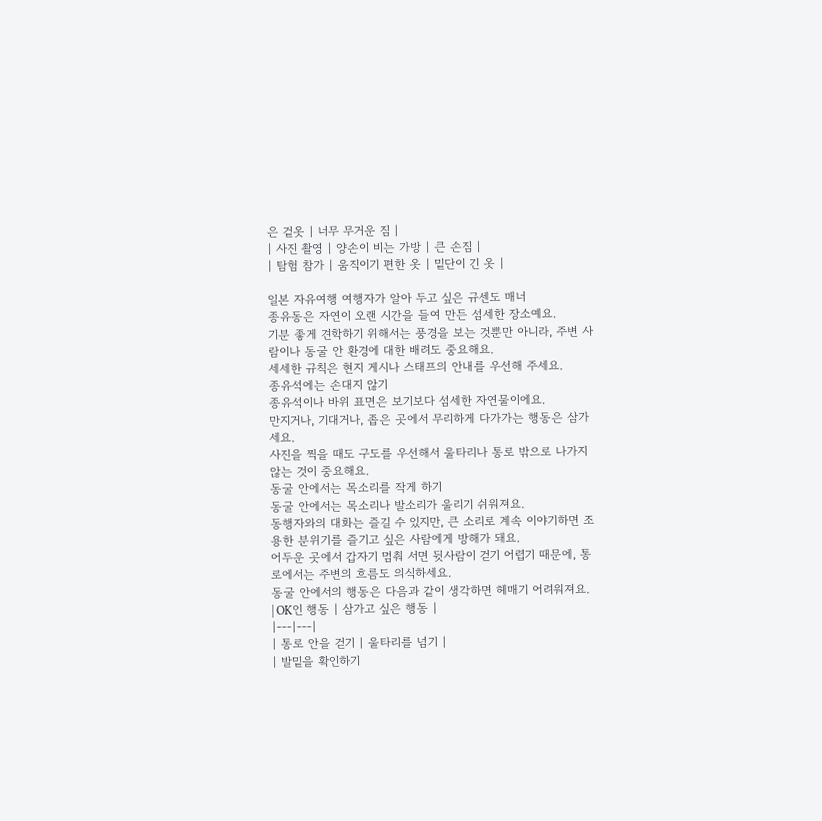은 겉옷 | 너무 무거운 짐 |
| 사진 촬영 | 양손이 비는 가방 | 큰 손짐 |
| 탐험 참가 | 움직이기 편한 옷 | 밑단이 긴 옷 |

일본 자유여행 여행자가 알아 두고 싶은 규센도 매너
종유동은 자연이 오랜 시간을 들여 만든 섬세한 장소예요.
기분 좋게 견학하기 위해서는 풍경을 보는 것뿐만 아니라, 주변 사람이나 동굴 안 환경에 대한 배려도 중요해요.
세세한 규칙은 현지 게시나 스태프의 안내를 우선해 주세요.
종유석에는 손대지 않기
종유석이나 바위 표면은 보기보다 섬세한 자연물이에요.
만지거나, 기대거나, 좁은 곳에서 무리하게 다가가는 행동은 삼가세요.
사진을 찍을 때도 구도를 우선해서 울타리나 통로 밖으로 나가지 않는 것이 중요해요.
동굴 안에서는 목소리를 작게 하기
동굴 안에서는 목소리나 발소리가 울리기 쉬워져요.
동행자와의 대화는 즐길 수 있지만, 큰 소리로 계속 이야기하면 조용한 분위기를 즐기고 싶은 사람에게 방해가 돼요.
어두운 곳에서 갑자기 멈춰 서면 뒷사람이 걷기 어렵기 때문에, 통로에서는 주변의 흐름도 의식하세요.
동굴 안에서의 행동은 다음과 같이 생각하면 헤매기 어려워져요.
| OK인 행동 | 삼가고 싶은 행동 |
|---|---|
| 통로 안을 걷기 | 울타리를 넘기 |
| 발밑을 확인하기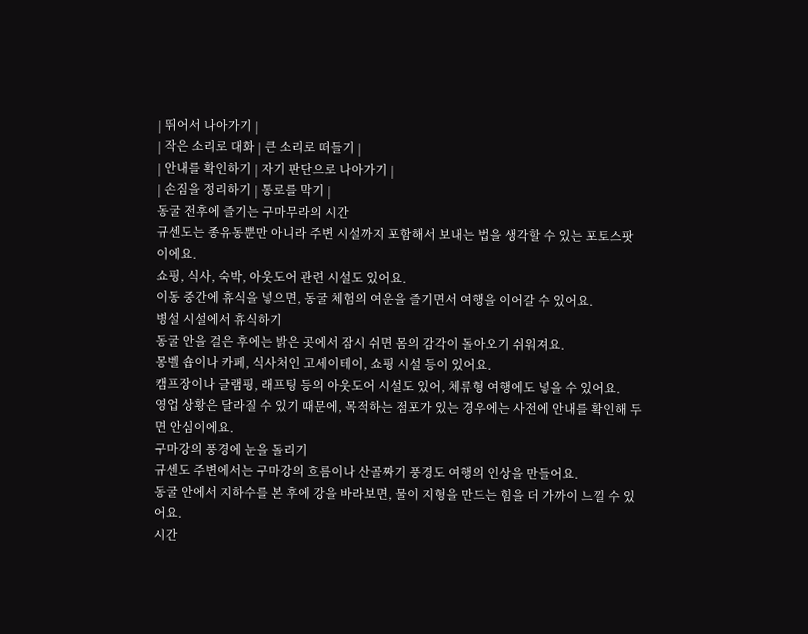| 뛰어서 나아가기 |
| 작은 소리로 대화 | 큰 소리로 떠들기 |
| 안내를 확인하기 | 자기 판단으로 나아가기 |
| 손짐을 정리하기 | 통로를 막기 |
동굴 전후에 즐기는 구마무라의 시간
규센도는 종유동뿐만 아니라 주변 시설까지 포함해서 보내는 법을 생각할 수 있는 포토스팟이에요.
쇼핑, 식사, 숙박, 아웃도어 관련 시설도 있어요.
이동 중간에 휴식을 넣으면, 동굴 체험의 여운을 즐기면서 여행을 이어갈 수 있어요.
병설 시설에서 휴식하기
동굴 안을 걸은 후에는 밝은 곳에서 잠시 쉬면 몸의 감각이 돌아오기 쉬워져요.
몽벨 숍이나 카페, 식사처인 고세이테이, 쇼핑 시설 등이 있어요.
캠프장이나 글램핑, 래프팅 등의 아웃도어 시설도 있어, 체류형 여행에도 넣을 수 있어요.
영업 상황은 달라질 수 있기 때문에, 목적하는 점포가 있는 경우에는 사전에 안내를 확인해 두면 안심이에요.
구마강의 풍경에 눈을 돌리기
규센도 주변에서는 구마강의 흐름이나 산골짜기 풍경도 여행의 인상을 만들어요.
동굴 안에서 지하수를 본 후에 강을 바라보면, 물이 지형을 만드는 힘을 더 가까이 느낄 수 있어요.
시간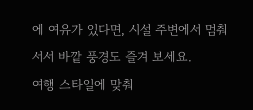에 여유가 있다면, 시설 주변에서 멈춰 서서 바깥 풍경도 즐겨 보세요.
여행 스타일에 맞춰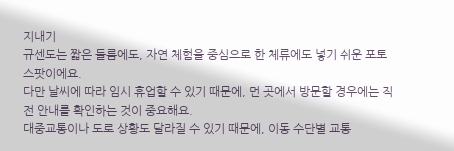지내기
규센도는 짧은 들름에도, 자연 체험을 중심으로 한 체류에도 넣기 쉬운 포토스팟이에요.
다만 날씨에 따라 임시 휴업할 수 있기 때문에, 먼 곳에서 방문할 경우에는 직전 안내를 확인하는 것이 중요해요.
대중교통이나 도로 상황도 달라질 수 있기 때문에, 이동 수단별 교통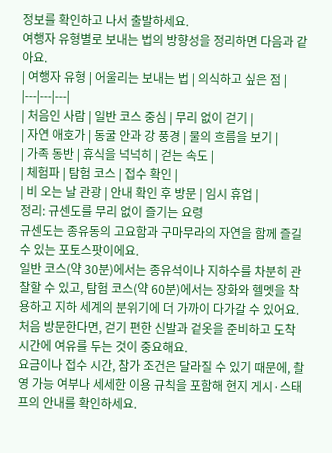정보를 확인하고 나서 출발하세요.
여행자 유형별로 보내는 법의 방향성을 정리하면 다음과 같아요.
| 여행자 유형 | 어울리는 보내는 법 | 의식하고 싶은 점 |
|---|---|---|
| 처음인 사람 | 일반 코스 중심 | 무리 없이 걷기 |
| 자연 애호가 | 동굴 안과 강 풍경 | 물의 흐름을 보기 |
| 가족 동반 | 휴식을 넉넉히 | 걷는 속도 |
| 체험파 | 탐험 코스 | 접수 확인 |
| 비 오는 날 관광 | 안내 확인 후 방문 | 임시 휴업 |
정리: 규센도를 무리 없이 즐기는 요령
규센도는 종유동의 고요함과 구마무라의 자연을 함께 즐길 수 있는 포토스팟이에요.
일반 코스(약 30분)에서는 종유석이나 지하수를 차분히 관찰할 수 있고, 탐험 코스(약 60분)에서는 장화와 헬멧을 착용하고 지하 세계의 분위기에 더 가까이 다가갈 수 있어요.
처음 방문한다면, 걷기 편한 신발과 겉옷을 준비하고 도착 시간에 여유를 두는 것이 중요해요.
요금이나 접수 시간, 참가 조건은 달라질 수 있기 때문에, 촬영 가능 여부나 세세한 이용 규칙을 포함해 현지 게시·스태프의 안내를 확인하세요.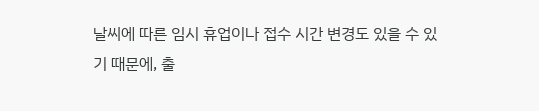날씨에 따른 임시 휴업이나 접수 시간 변경도 있을 수 있기 때문에, 출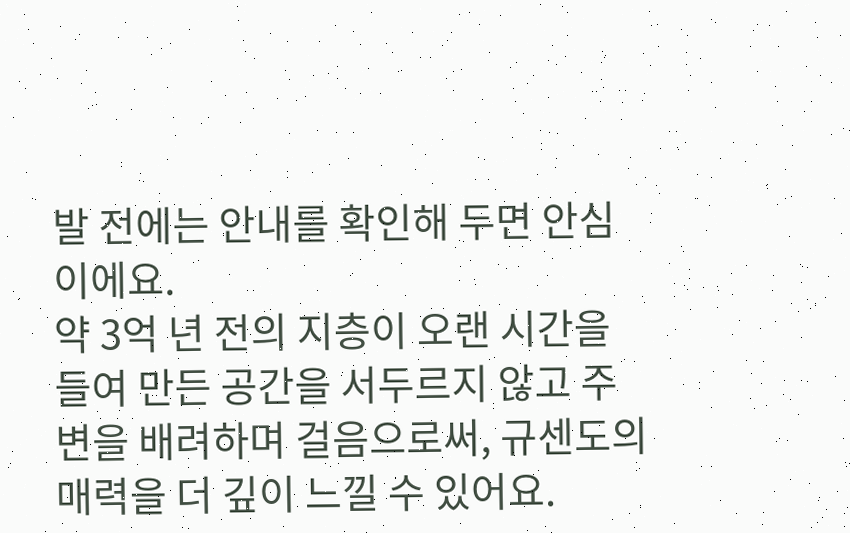발 전에는 안내를 확인해 두면 안심이에요.
약 3억 년 전의 지층이 오랜 시간을 들여 만든 공간을 서두르지 않고 주변을 배려하며 걸음으로써, 규센도의 매력을 더 깊이 느낄 수 있어요.